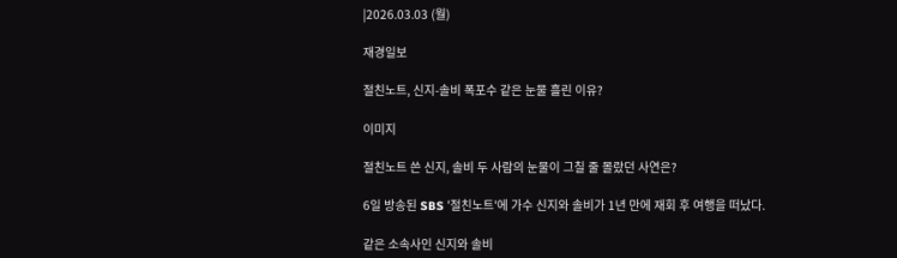|2026.03.03 (월)

재경일보

절친노트, 신지-솔비 폭포수 같은 눈물 흘린 이유?

이미지

절친노트 쓴 신지, 솔비 두 사람의 눈물이 그칠 줄 몰랐던 사연은?

6일 방송된 SBS '절친노트'에 가수 신지와 솔비가 1년 만에 재회 후 여행을 떠났다.

같은 소속사인 신지와 솔비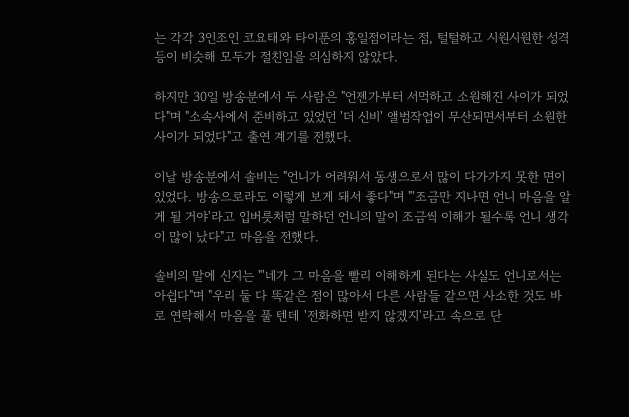는 각각 3인조인 코요태와 타이푼의 홍일점이라는 점, 털털하고 시원시원한 성격 등이 비슷해 모두가 절친임을 의심하지 않았다.

하지만 30일 방송분에서 두 사람은 "언젠가부터 서먹하고 소원해진 사이가 되었다"며 "소속사에서 준비하고 있었던 '더 신비' 앨범작업이 무산되면서부터 소원한 사이가 되었다"고 출연 계기를 전했다.

이날 방송분에서 솔비는 "언니가 어려워서 동생으로서 많이 다가가지 못한 면이 있었다. 방송으로라도 이렇게 보게 돼서 좋다"며 "'조금만 지나면 언니 마음을 알게 될 거야'라고 입버릇처럼 말하던 언니의 말이 조금씩 이해가 될수록 언니 생각이 많이 났다"고 마음을 전했다.

솔비의 말에 신지는 "'네가 그 마음을 빨리 이해하게 된다는 사실도 언니로서는 아쉽다"며 "우리 둘 다 똑같은 점이 많아서 다른 사람들 같으면 사소한 것도 바로 연락해서 마음을 풀 텐데 '전화하면 받지 않겠지'라고 속으로 단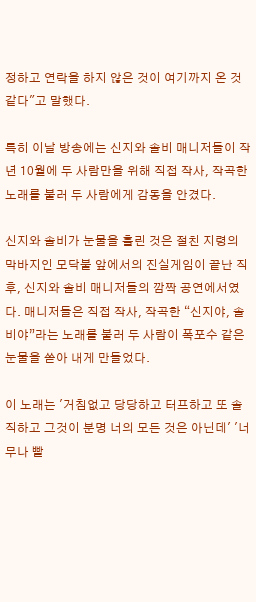정하고 연락을 하지 않은 것이 여기까지 온 것 같다"고 말했다.

특히 이날 방송에는 신지와 솔비 매니저들이 작년 10월에 두 사람만을 위해 직접 작사, 작곡한 노래를 불러 두 사람에게 감동을 안겼다.

신지와 솔비가 눈물을 흘린 것은 절친 지령의 막바지인 모닥불 앞에서의 진실게임이 끝난 직후, 신지와 솔비 매니저들의 깜짝 공연에서였다. 매니저들은 직접 작사, 작곡한 “신지야, 솔비야”라는 노래를 불러 두 사람이 폭포수 같은 눈물을 쏟아 내게 만들었다.

이 노래는 '거침없고 당당하고 터프하고 또 솔직하고 그것이 분명 너의 모든 것은 아닌데' '너무나 빨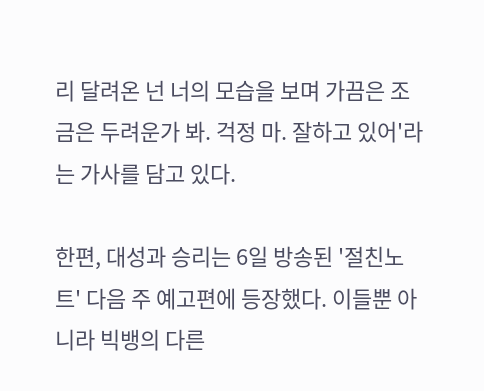리 달려온 넌 너의 모습을 보며 가끔은 조금은 두려운가 봐. 걱정 마. 잘하고 있어'라는 가사를 담고 있다.

한편, 대성과 승리는 6일 방송된 '절친노트' 다음 주 예고편에 등장했다. 이들뿐 아니라 빅뱅의 다른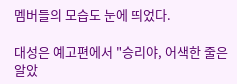멤버들의 모습도 눈에 띄었다.

대성은 예고편에서 "승리야, 어색한 줄은 알았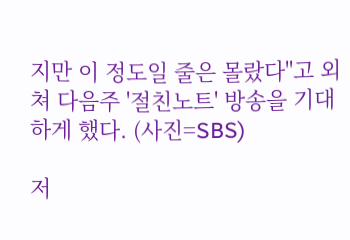지만 이 정도일 줄은 몰랐다"고 외쳐 다음주 '절친노트' 방송을 기대하게 했다. (사진=SBS)

저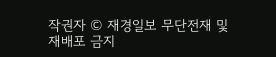작권자 © 재경일보 무단전재 및 재배포 금지